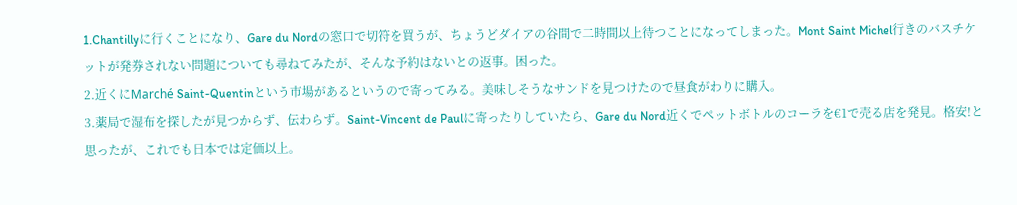1.Chantillyに行くことになり、Gare du Nordの窓口で切符を買うが、ちょうどダイアの谷間で二時間以上待つことになってしまった。Mont Saint Michel行きのバスチケットが発券されない問題についても尋ねてみたが、そんな予約はないとの返事。困った。
2.近くにMarché Saint-Quentinという市場があるというので寄ってみる。美味しそうなサンドを見つけたので昼食がわりに購入。
3.薬局で湿布を探したが見つからず、伝わらず。Saint-Vincent de Paulに寄ったりしていたら、Gare du Nord近くでペットボトルのコーラを€1で売る店を発見。格安!と思ったが、これでも日本では定価以上。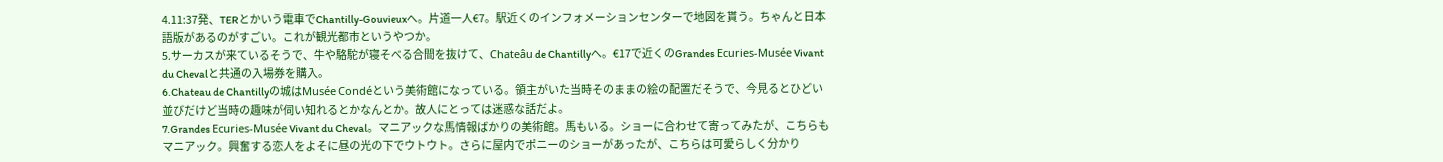4.11:37発、TERとかいう電車でChantilly-Gouvieuxへ。片道一人€7。駅近くのインフォメーションセンターで地図を貰う。ちゃんと日本語版があるのがすごい。これが観光都市というやつか。
5.サーカスが来ているそうで、牛や駱駝が寝そべる合間を抜けて、Chateâu de Chantillyへ。€17で近くのGrandes Ecuries-Musée Vivant du Chevalと共通の入場券を購入。
6.Chateau de Chantillyの城はMusée Condéという美術館になっている。領主がいた当時そのままの絵の配置だそうで、今見るとひどい並びだけど当時の趣味が伺い知れるとかなんとか。故人にとっては迷惑な話だよ。
7.Grandes Ecuries-Musée Vivant du Cheval。マニアックな馬情報ばかりの美術館。馬もいる。ショーに合わせて寄ってみたが、こちらもマニアック。興奮する恋人をよそに昼の光の下でウトウト。さらに屋内でポニーのショーがあったが、こちらは可愛らしく分かり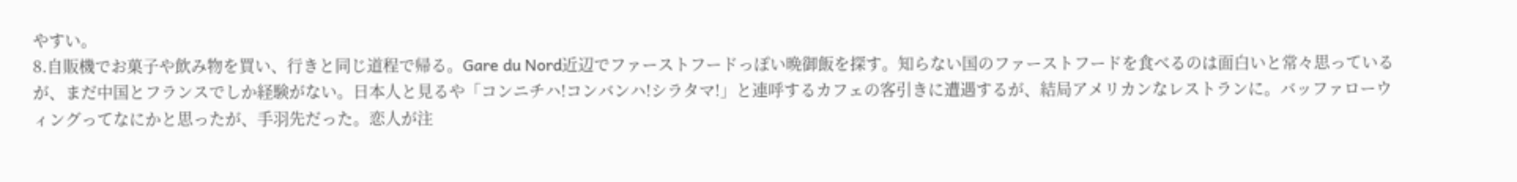やすい。
8.自販機でお菓子や飲み物を買い、行きと同じ道程で帰る。Gare du Nord近辺でファーストフードっぽい晩御飯を探す。知らない国のファーストフードを食べるのは面白いと常々思っているが、まだ中国とフランスでしか経験がない。日本人と見るや「コンニチハ!コンバンハ!シラタマ!」と連呼するカフェの客引きに遭遇するが、結局アメリカンなレストランに。バッファローウィングってなにかと思ったが、手羽先だった。恋人が注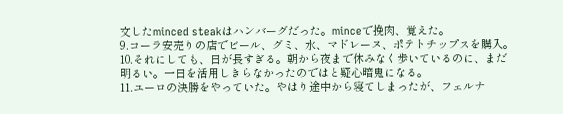文したminced steakはハンバーグだった。minceで挽肉、覚えた。
9.コーラ安売りの店でビール、グミ、水、マドレーヌ、ポテトチップスを購入。
10.それにしても、日が長すぎる。朝から夜まで休みなく歩いているのに、まだ明るい。一日を活用しきらなかったのではと疑心暗鬼になる。
11.ユーロの決勝をやっていた。やはり途中から寝てしまったが、フェルナ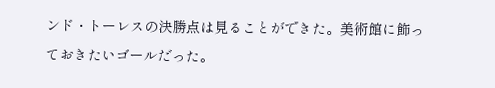ンド・トーレスの決勝点は見ることができた。美術館に飾っておきたいゴールだった。